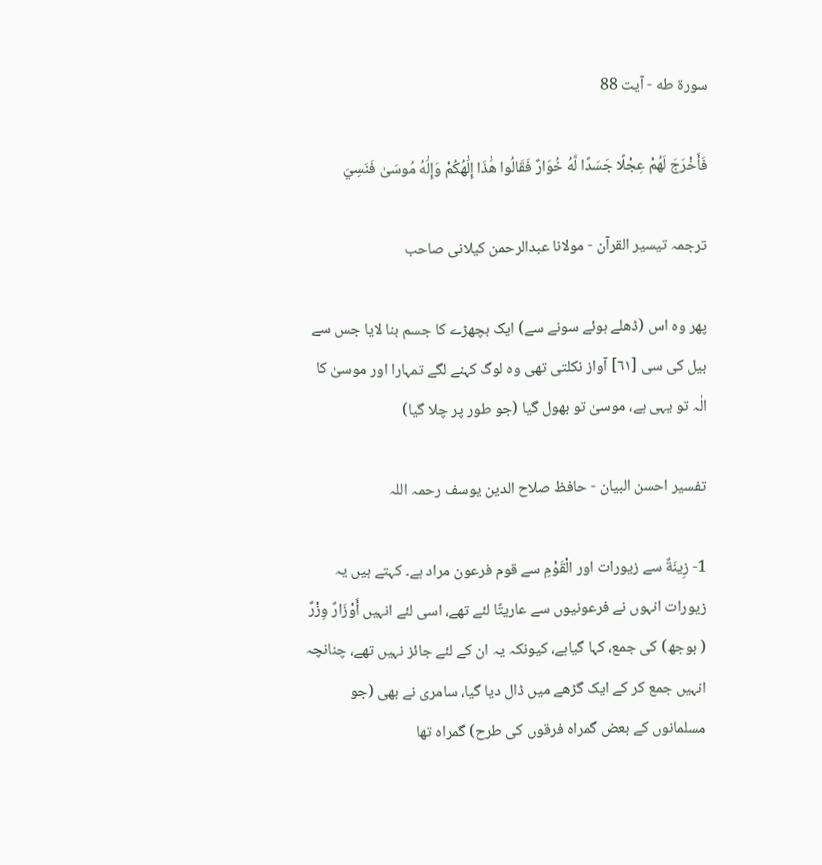سورة طه - آیت 88

فَأَخْرَجَ لَهُمْ عِجْلًا جَسَدًا لَّهُ خُوَارٌ فَقَالُوا هَٰذَا إِلَٰهُكُمْ وَإِلَٰهُ مُوسَىٰ فَنَسِيَ

ترجمہ تیسیر القرآن - مولانا عبدالرحمن کیلانی صاحب

پھر وہ اس (ڈھلے ہوئے سونے سے) ایک بچھڑے کا جسم بنا لایا جس سے بیل کی سی [٦١] آواز نکلتی تھی وہ لوگ کہنے لگے تمہارا اور موسیٰ کا الٰہ تو یہی ہے، موسیٰ تو بھول گیا (جو طور پر چلا گیا)

تفسیر احسن البیان - حافظ صلاح الدین یوسف رحمہ اللہ

1- زِينَةٌ سے زیورات اور الْقَوْمِ سے قوم فرعون مراد ہے۔ کہتے ہیں یہ زیورات انہوں نے فرعونیوں سے عاریتًا لئے تھے، اسی لئے انہیں أَوْزَارٌ وِزْرٌ ( بوجھ) کی جمع، کہا گیاہے، کیونکہ یہ ان کے لئے جائز نہیں تھے، چنانچہ انہیں جمع کر کے ایک گڑھے میں ڈال دیا گیا، سامری نے بھی (جو مسلمانوں کے بعض گمراہ فرقوں کی طرح) گمراہ تھا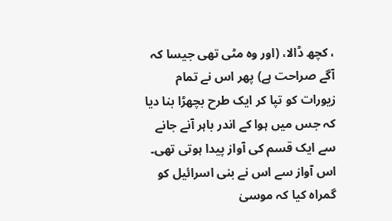، کچھ ڈالا، (اور وہ مٹی تھی جیسا کہ آگے صراحت ہے) پھر اس نے تمام زیورات کو تپا کر ایک طرح بچھڑا بنا دیا کہ جس میں ہوا کے اندر باہر آنے جانے سے ایک قسم کی آواز پیدا ہوتی تھی۔ اس آواز سے اس نے بنی اسرائیل کو گمراہ کیا کہ موسیٰ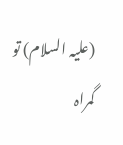(عليہ السلام) تو گمراہ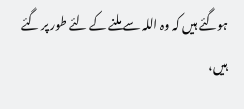ہوگئے ہیں کہ وہ اللہ سے ملنے کے لئے طور پر گئے ہیں،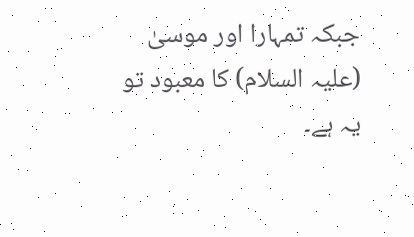جبکہ تمہارا اور موسیٰ (عليہ السلام) کا معبود تو یہ ہے۔